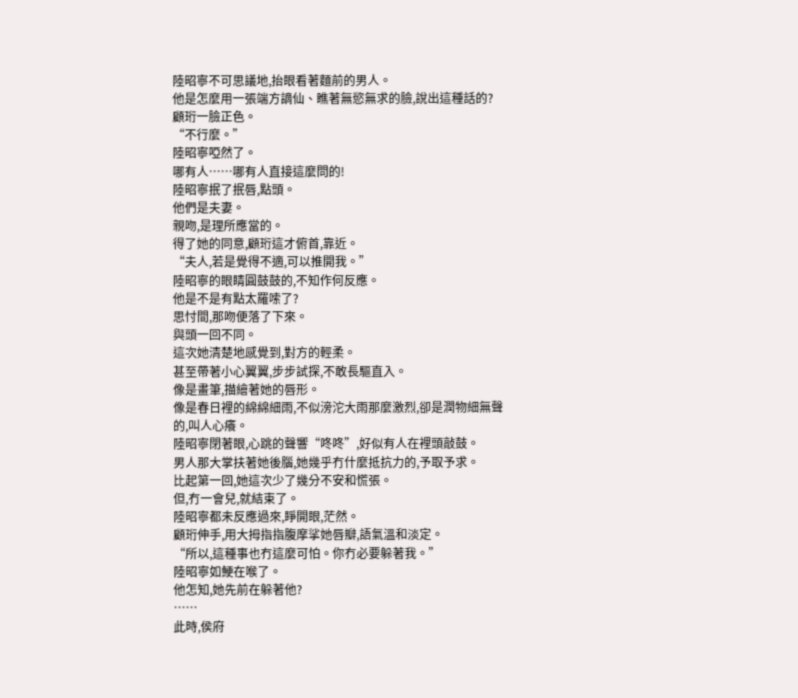陸昭寧不可思議地,抬眼看著麵前的男人。
他是怎麼用一張端方謫仙、瞧著無慾無求的臉,說出這種話的?
顧珩一臉正色。
“不行麼。”
陸昭寧啞然了。
哪有人……哪有人直接這麼問的!
陸昭寧抿了抿唇,點頭。
他們是夫妻。
親吻,是理所應當的。
得了她的同意,顧珩這才俯首,靠近。
“夫人,若是覺得不適,可以推開我。”
陸昭寧的眼睛圓鼓鼓的,不知作何反應。
他是不是有點太羅嗦了?
思忖間,那吻便落了下來。
與頭一回不同。
這次她清楚地感覺到,對方的輕柔。
甚至帶著小心翼翼,步步試探,不敢長驅直入。
像是畫筆,描繪著她的唇形。
像是春日裡的綿綿細雨,不似滂沱大雨那麼激烈,卻是潤物細無聲的,叫人心癢。
陸昭寧閉著眼,心跳的聲響“咚咚”,好似有人在裡頭敲鼓。
男人那大掌扶著她後腦,她幾乎冇什麼抵抗力的,予取予求。
比起第一回,她這次少了幾分不安和慌張。
但,冇一會兒,就結束了。
陸昭寧都未反應過來,睜開眼,茫然。
顧珩伸手,用大拇指指腹摩挲她唇瓣,語氣溫和淡定。
“所以,這種事也冇這麼可怕。你冇必要躲著我。”
陸昭寧如鯁在喉了。
他怎知,她先前在躲著他?
……
此時,侯府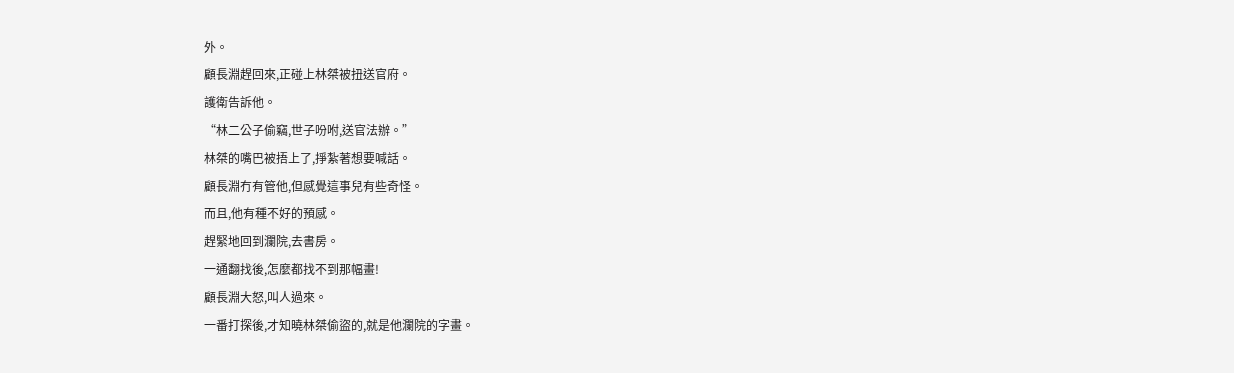外。
顧長淵趕回來,正碰上林桀被扭送官府。
護衛告訴他。
“林二公子偷竊,世子吩咐,送官法辦。”
林桀的嘴巴被捂上了,掙紮著想要喊話。
顧長淵冇有管他,但感覺這事兒有些奇怪。
而且,他有種不好的預感。
趕緊地回到瀾院,去書房。
一通翻找後,怎麼都找不到那幅畫!
顧長淵大怒,叫人過來。
一番打探後,才知曉林桀偷盜的,就是他瀾院的字畫。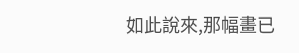如此說來,那幅畫已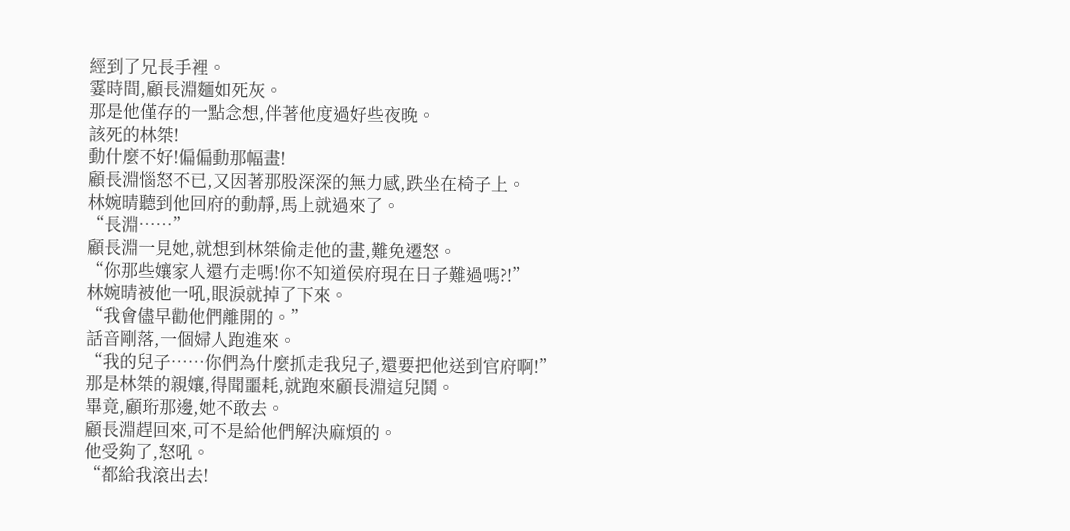經到了兄長手裡。
霎時間,顧長淵麵如死灰。
那是他僅存的一點念想,伴著他度過好些夜晚。
該死的林桀!
動什麼不好!偏偏動那幅畫!
顧長淵惱怒不已,又因著那股深深的無力感,跌坐在椅子上。
林婉晴聽到他回府的動靜,馬上就過來了。
“長淵……”
顧長淵一見她,就想到林桀偷走他的畫,難免遷怒。
“你那些孃家人還冇走嗎!你不知道侯府現在日子難過嗎?!”
林婉晴被他一吼,眼淚就掉了下來。
“我會儘早勸他們離開的。”
話音剛落,一個婦人跑進來。
“我的兒子……你們為什麼抓走我兒子,還要把他送到官府啊!”
那是林桀的親孃,得聞噩耗,就跑來顧長淵這兒鬨。
畢竟,顧珩那邊,她不敢去。
顧長淵趕回來,可不是給他們解決麻煩的。
他受夠了,怒吼。
“都給我滾出去!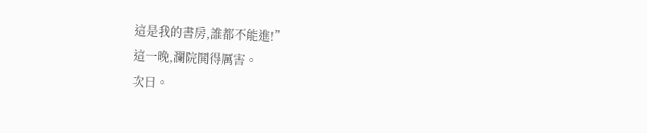這是我的書房,誰都不能進!”
這一晚,瀾院鬨得厲害。
次日。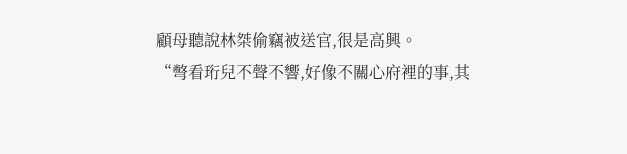顧母聽說林桀偷竊被送官,很是高興。
“彆看珩兒不聲不響,好像不關心府裡的事,其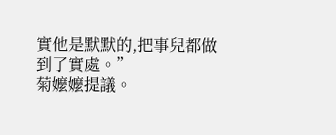實他是默默的,把事兒都做到了實處。”
菊嬤嬤提議。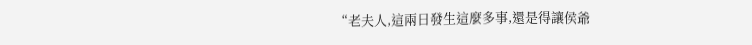“老夫人,這兩日發生這麼多事,還是得讓侯爺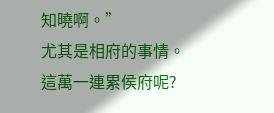知曉啊。”
尤其是相府的事情。
這萬一連累侯府呢?